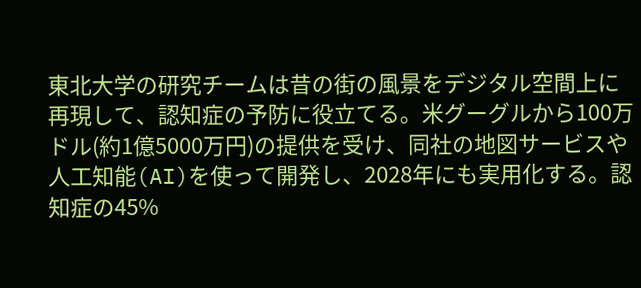東北大学の研究チームは昔の街の風景をデジタル空間上に再現して、認知症の予防に役立てる。米グーグルから100万ドル(約1億5000万円)の提供を受け、同社の地図サービスや人工知能(AI)を使って開発し、2028年にも実用化する。認知症の45%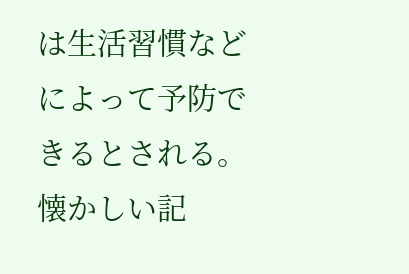は生活習慣などによって予防できるとされる。懐かしい記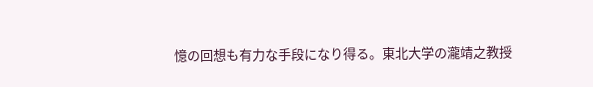憶の回想も有力な手段になり得る。東北大学の瀧靖之教授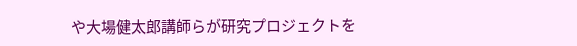や大場健太郎講師らが研究プロジェクトを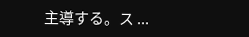主導する。ス ...